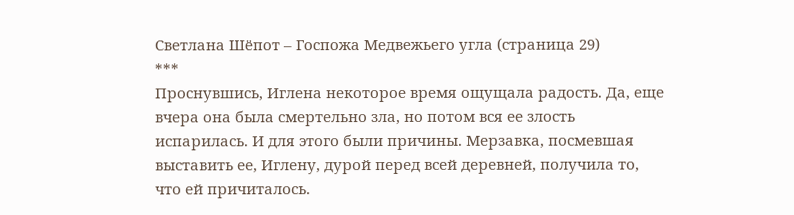Светлана Шёпот – Госпожа Медвежьего угла (страница 29)
***
Проснувшись, Иглена некоторое время ощущала радость. Да, еще вчера она была смертельно зла, но потом вся ее злость испарилась. И для этого были причины. Мерзавка, посмевшая выставить ее, Иглену, дурой перед всей деревней, получила то, что ей причиталось.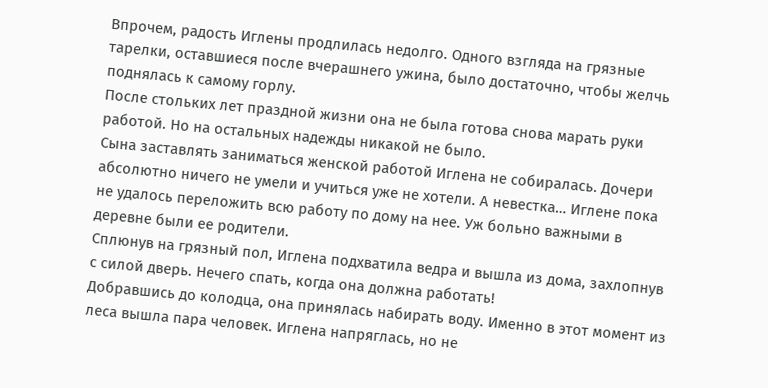Впрочем, радость Иглены продлилась недолго. Одного взгляда на грязные тарелки, оставшиеся после вчерашнего ужина, было достаточно, чтобы желчь поднялась к самому горлу.
После стольких лет праздной жизни она не была готова снова марать руки работой. Но на остальных надежды никакой не было.
Сына заставлять заниматься женской работой Иглена не собиралась. Дочери абсолютно ничего не умели и учиться уже не хотели. А невестка… Иглене пока не удалось переложить всю работу по дому на нее. Уж больно важными в деревне были ее родители.
Сплюнув на грязный пол, Иглена подхватила ведра и вышла из дома, захлопнув с силой дверь. Нечего спать, когда она должна работать!
Добравшись до колодца, она принялась набирать воду. Именно в этот момент из леса вышла пара человек. Иглена напряглась, но не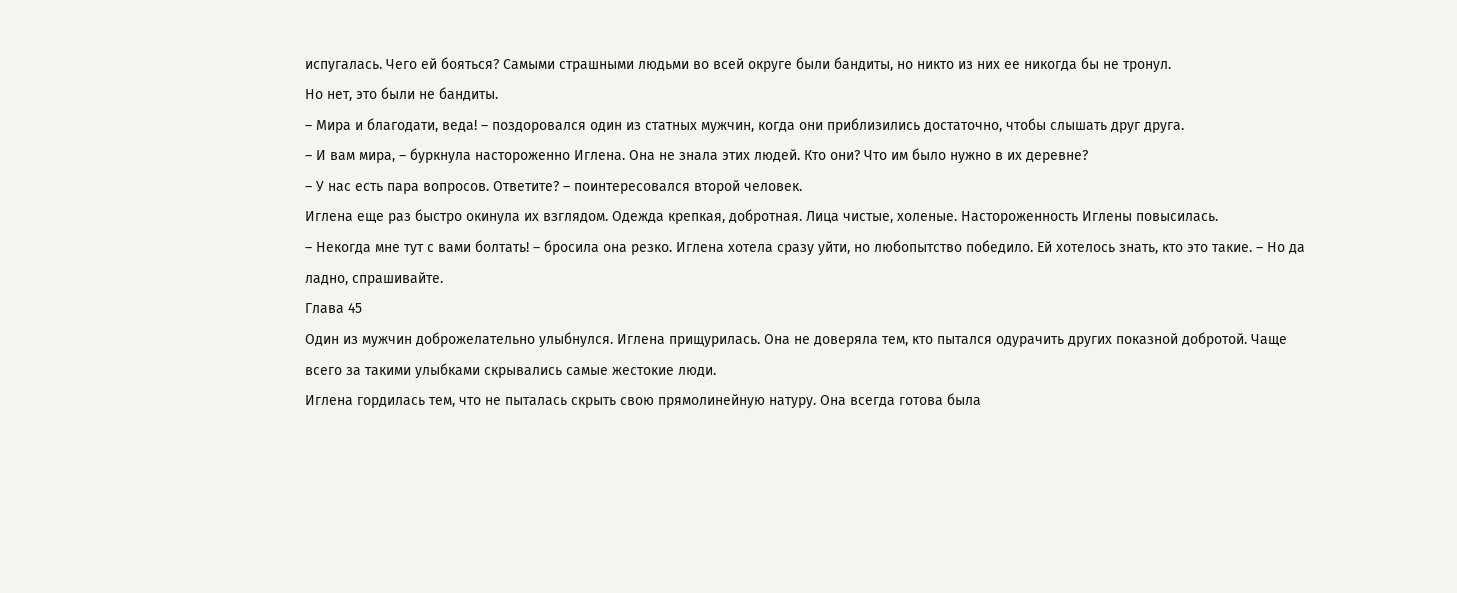испугалась. Чего ей бояться? Самыми страшными людьми во всей округе были бандиты, но никто из них ее никогда бы не тронул.
Но нет, это были не бандиты.
– Мира и благодати, веда! – поздоровался один из статных мужчин, когда они приблизились достаточно, чтобы слышать друг друга.
– И вам мира, – буркнула настороженно Иглена. Она не знала этих людей. Кто они? Что им было нужно в их деревне?
– У нас есть пара вопросов. Ответите? – поинтересовался второй человек.
Иглена еще раз быстро окинула их взглядом. Одежда крепкая, добротная. Лица чистые, холеные. Настороженность Иглены повысилась.
– Некогда мне тут с вами болтать! – бросила она резко. Иглена хотела сразу уйти, но любопытство победило. Ей хотелось знать, кто это такие. – Но да ладно, спрашивайте.
Глава 45
Один из мужчин доброжелательно улыбнулся. Иглена прищурилась. Она не доверяла тем, кто пытался одурачить других показной добротой. Чаще всего за такими улыбками скрывались самые жестокие люди.
Иглена гордилась тем, что не пыталась скрыть свою прямолинейную натуру. Она всегда готова была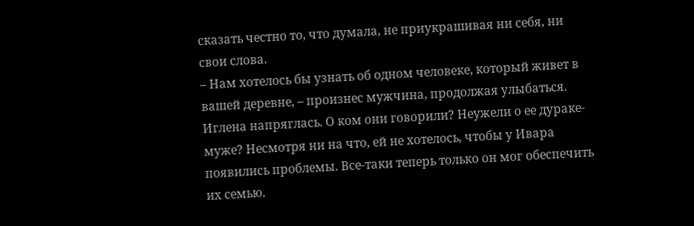сказать честно то, что думала, не приукрашивая ни себя, ни свои слова.
– Нам хотелось бы узнать об одном человеке, который живет в вашей деревне, – произнес мужчина, продолжая улыбаться.
Иглена напряглась. О ком они говорили? Неужели о ее дураке-муже? Несмотря ни на что, ей не хотелось, чтобы у Ивара появились проблемы. Все-таки теперь только он мог обеспечить их семью.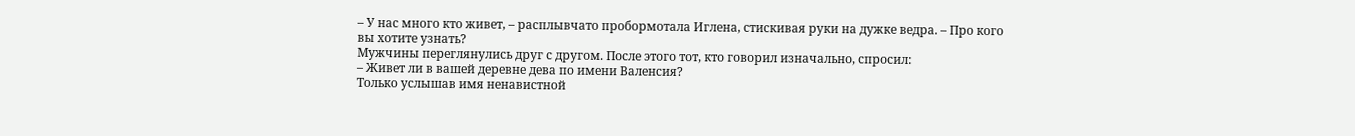– У нас много кто живет, – расплывчато пробормотала Иглена, стискивая руки на дужке ведра. – Про кого вы хотите узнать?
Мужчины переглянулись друг с другом. После этого тот, кто говорил изначально, спросил:
– Живет ли в вашей деревне дева по имени Валенсия?
Только услышав имя ненавистной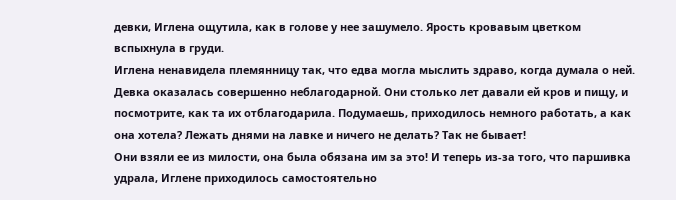девки, Иглена ощутила, как в голове у нее зашумело. Ярость кровавым цветком вспыхнула в груди.
Иглена ненавидела племянницу так, что едва могла мыслить здраво, когда думала о ней. Девка оказалась совершенно неблагодарной. Они столько лет давали ей кров и пищу, и посмотрите, как та их отблагодарила. Подумаешь, приходилось немного работать, а как она хотела? Лежать днями на лавке и ничего не делать? Так не бывает!
Они взяли ее из милости, она была обязана им за это! И теперь из-за того, что паршивка удрала, Иглене приходилось самостоятельно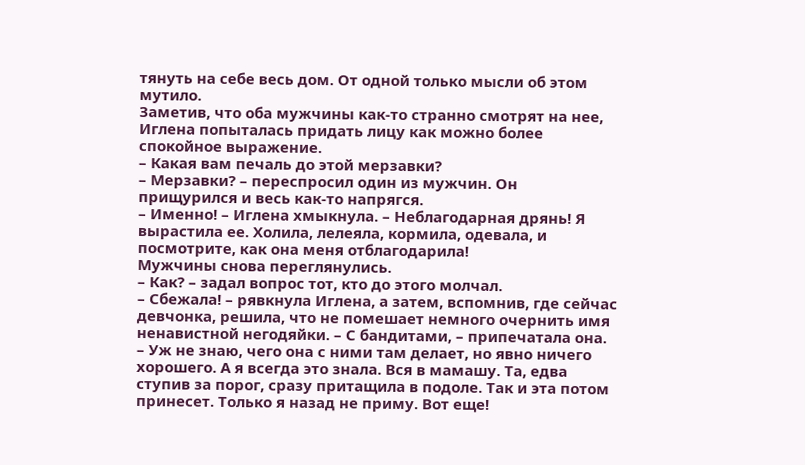тянуть на себе весь дом. От одной только мысли об этом мутило.
Заметив, что оба мужчины как-то странно смотрят на нее, Иглена попыталась придать лицу как можно более спокойное выражение.
– Какая вам печаль до этой мерзавки?
– Мерзавки? – переспросил один из мужчин. Он прищурился и весь как-то напрягся.
– Именно! – Иглена хмыкнула. – Неблагодарная дрянь! Я вырастила ее. Холила, лелеяла, кормила, одевала, и посмотрите, как она меня отблагодарила!
Мужчины снова переглянулись.
– Как? – задал вопрос тот, кто до этого молчал.
– Сбежала! – рявкнула Иглена, а затем, вспомнив, где сейчас девчонка, решила, что не помешает немного очернить имя ненавистной негодяйки. – С бандитами, – припечатала она. – Уж не знаю, чего она с ними там делает, но явно ничего хорошего. А я всегда это знала. Вся в мамашу. Та, едва ступив за порог, сразу притащила в подоле. Так и эта потом принесет. Только я назад не приму. Вот еще!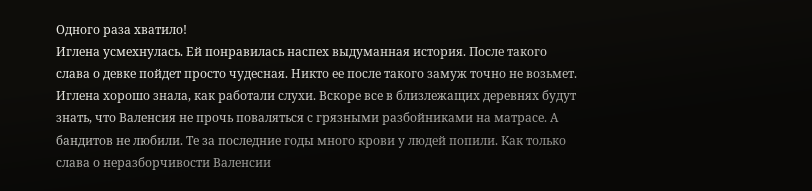Одного раза хватило!
Иглена усмехнулась. Ей понравилась наспех выдуманная история. После такого слава о девке пойдет просто чудесная. Никто ее после такого замуж точно не возьмет.
Иглена хорошо знала, как работали слухи. Вскоре все в близлежащих деревнях будут знать, что Валенсия не прочь поваляться с грязными разбойниками на матрасе. А бандитов не любили. Те за последние годы много крови у людей попили. Как только слава о неразборчивости Валенсии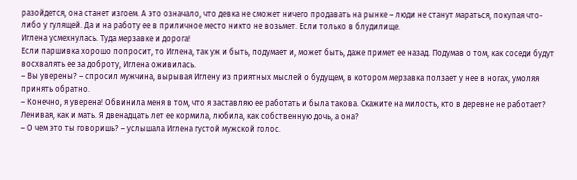разойдется, она станет изгоем. А это означало, что девка не сможет ничего продавать на рынке – люди не станут мараться, покупая что-либо у гулящей. Да и на работу ее в приличное место никто не возьмет. Если только в блудилище.
Иглена усмехнулась. Туда мерзавке и дорога!
Если паршивка хорошо попросит, то Иглена, так уж и быть, подумает и, может быть, даже примет ее назад. Подумав о том, как соседи будут восхвалять ее за доброту, Иглена оживилась.
– Вы уверены? – спросил мужчина, вырывая Иглену из приятных мыслей о будущем, в котором мерзавка ползает у нее в ногах, умоляя принять обратно.
– Конечно, я уверена! Обвинила меня в том, что я заставляю ее работать и была такова. Скажите на милость, кто в деревне не работает? Ленивая, как и мать. Я двенадцать лет ее кормила, любила, как собственную дочь, а она?
– О чем это ты говоришь? – услышала Иглена густой мужской голос.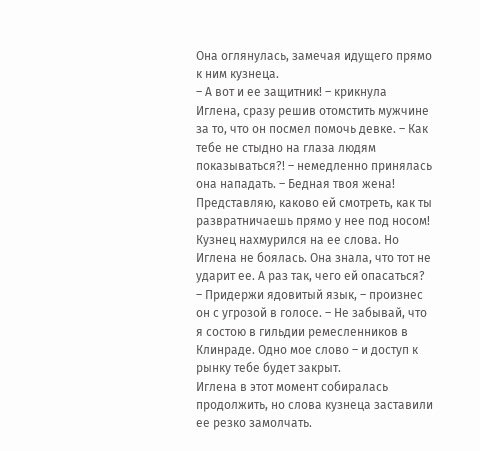Она оглянулась, замечая идущего прямо к ним кузнеца.
– А вот и ее защитник! – крикнула Иглена, сразу решив отомстить мужчине за то, что он посмел помочь девке. – Как тебе не стыдно на глаза людям показываться?! – немедленно принялась она нападать. – Бедная твоя жена! Представляю, каково ей смотреть, как ты развратничаешь прямо у нее под носом!
Кузнец нахмурился на ее слова. Но Иглена не боялась. Она знала, что тот не ударит ее. А раз так, чего ей опасаться?
– Придержи ядовитый язык, – произнес он с угрозой в голосе. – Не забывай, что я состою в гильдии ремесленников в Клинраде. Одно мое слово – и доступ к рынку тебе будет закрыт.
Иглена в этот момент собиралась продолжить, но слова кузнеца заставили ее резко замолчать.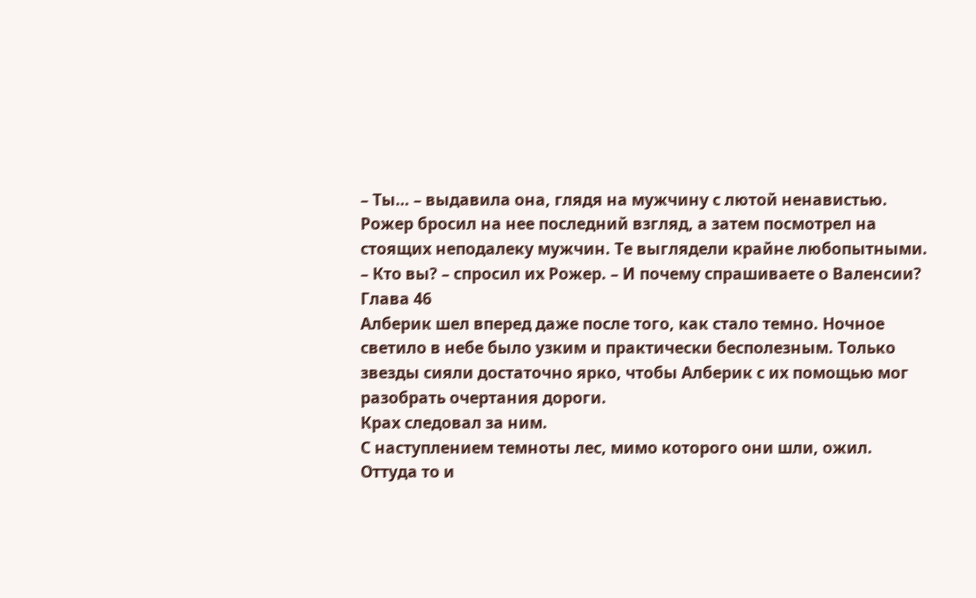– Ты… – выдавила она, глядя на мужчину с лютой ненавистью.
Рожер бросил на нее последний взгляд, а затем посмотрел на стоящих неподалеку мужчин. Те выглядели крайне любопытными.
– Кто вы? – спросил их Рожер. – И почему спрашиваете о Валенсии?
Глава 46
Алберик шел вперед даже после того, как стало темно. Ночное светило в небе было узким и практически бесполезным. Только звезды сияли достаточно ярко, чтобы Алберик с их помощью мог разобрать очертания дороги.
Крах следовал за ним.
С наступлением темноты лес, мимо которого они шли, ожил. Оттуда то и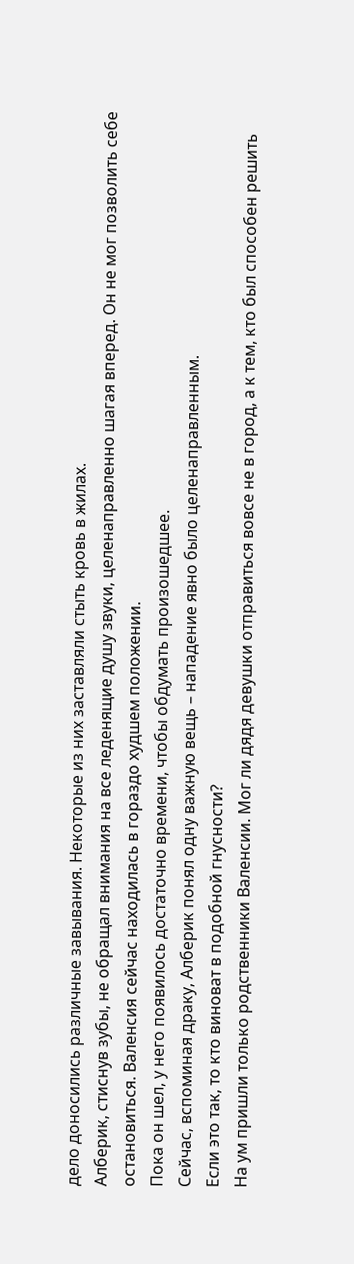дело доносились различные завывания. Некоторые из них заставляли стыть кровь в жилах.
Алберик, стиснув зубы, не обращал внимания на все леденящие душу звуки, целенаправленно шагая вперед. Он не мог позволить себе остановиться. Валенсия сейчас находилась в гораздо худшем положении.
Пока он шел, у него появилось достаточно времени, чтобы обдумать произошедшее.
Сейчас, вспоминая драку, Алберик понял одну важную вещь – нападение явно было целенаправленным.
Если это так, то кто виноват в подобной гнусности?
На ум пришли только родственники Валенсии. Мог ли дядя девушки отправиться вовсе не в город, а к тем, кто был способен решить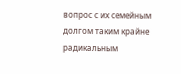вопрос с их семейным долгом таким крайне радикальным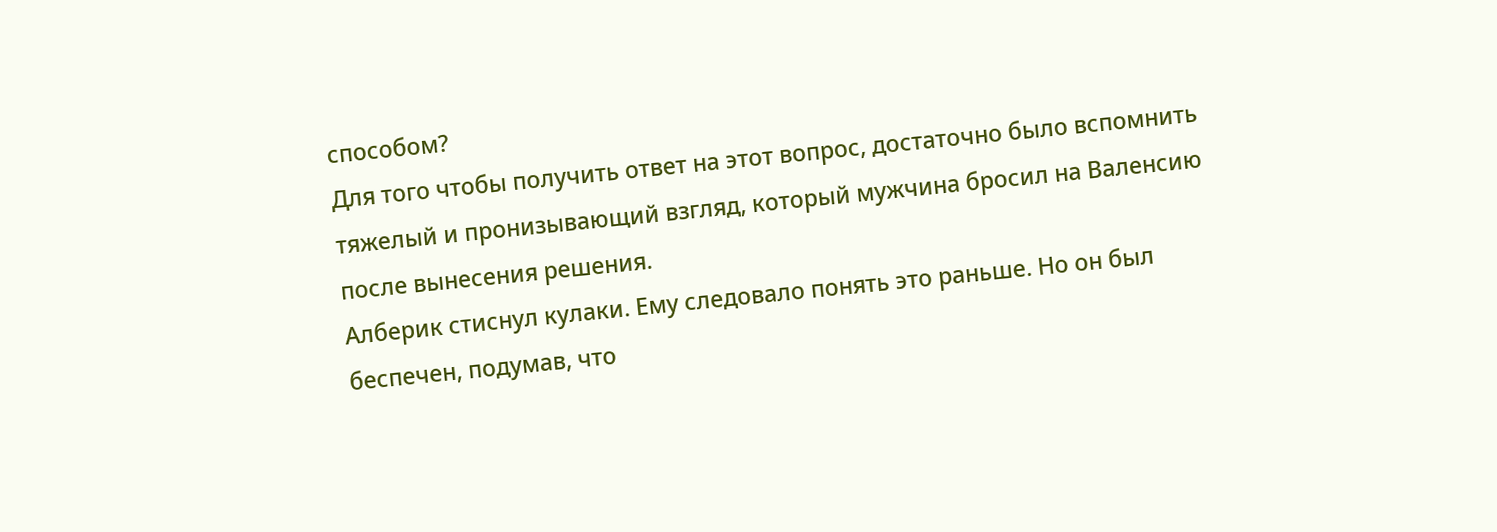способом?
Для того чтобы получить ответ на этот вопрос, достаточно было вспомнить тяжелый и пронизывающий взгляд, который мужчина бросил на Валенсию после вынесения решения.
Алберик стиснул кулаки. Ему следовало понять это раньше. Но он был беспечен, подумав, что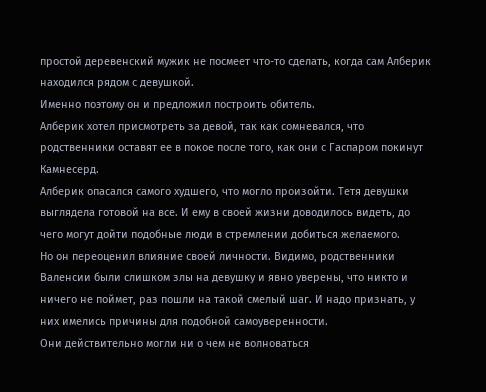простой деревенский мужик не посмеет что-то сделать, когда сам Алберик находился рядом с девушкой.
Именно поэтому он и предложил построить обитель.
Алберик хотел присмотреть за девой, так как сомневался, что родственники оставят ее в покое после того, как они с Гаспаром покинут Камнесерд.
Алберик опасался самого худшего, что могло произойти. Тетя девушки выглядела готовой на все. И ему в своей жизни доводилось видеть, до чего могут дойти подобные люди в стремлении добиться желаемого.
Но он переоценил влияние своей личности. Видимо, родственники Валенсии были слишком злы на девушку и явно уверены, что никто и ничего не поймет, раз пошли на такой смелый шаг. И надо признать, у них имелись причины для подобной самоуверенности.
Они действительно могли ни о чем не волноваться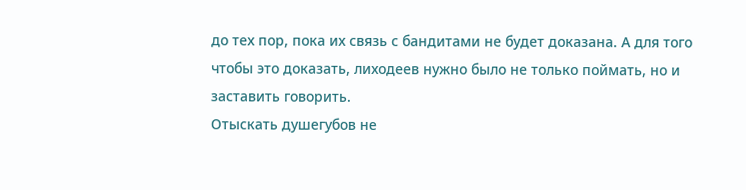до тех пор, пока их связь с бандитами не будет доказана. А для того чтобы это доказать, лиходеев нужно было не только поймать, но и заставить говорить.
Отыскать душегубов не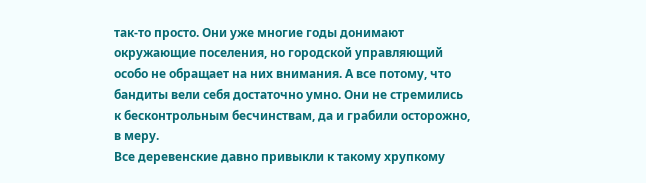так-то просто. Они уже многие годы донимают окружающие поселения, но городской управляющий особо не обращает на них внимания. А все потому, что бандиты вели себя достаточно умно. Они не стремились к бесконтрольным бесчинствам, да и грабили осторожно, в меру.
Все деревенские давно привыкли к такому хрупкому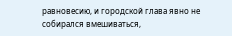равновесию, и городской глава явно не собирался вмешиваться,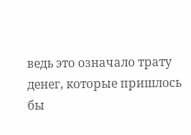ведь это означало трату денег, которые пришлось бы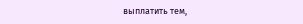выплатить тем,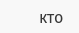кто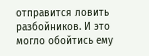отправится ловить разбойников. И это могло обойтись ему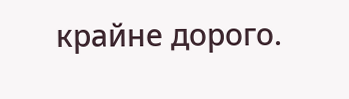крайне дорого.